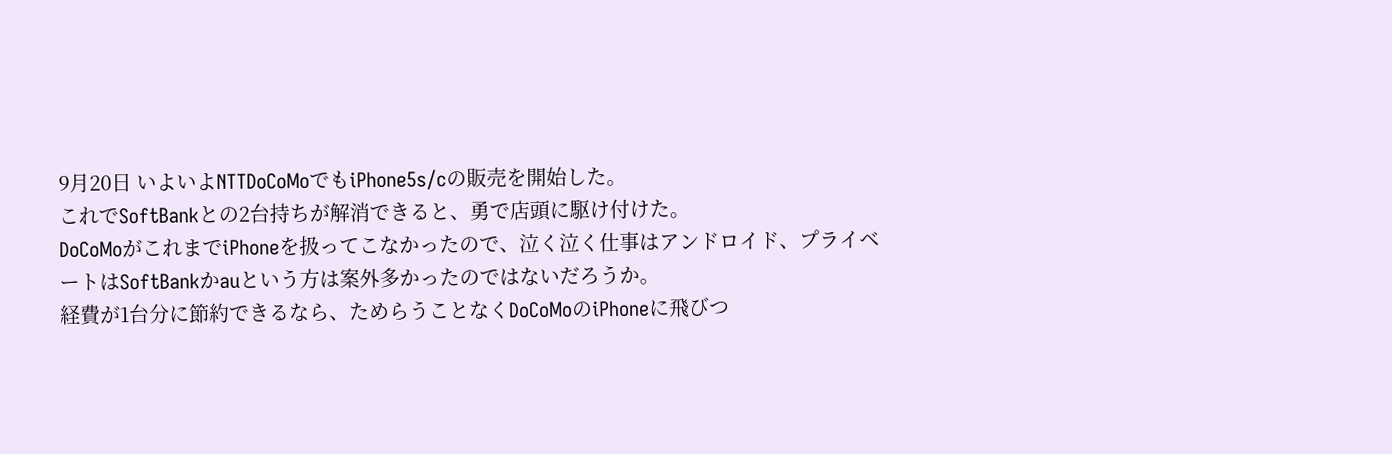9月20日 いよいよNTTDoCoMoでもiPhone5s/cの販売を開始した。
これでSoftBankとの2台持ちが解消できると、勇で店頭に駆け付けた。
DoCoMoがこれまでiPhoneを扱ってこなかったので、泣く泣く仕事はアンドロイド、プライベートはSoftBankかauという方は案外多かったのではないだろうか。
経費が1台分に節約できるなら、ためらうことなくDoCoMoのiPhoneに飛びつ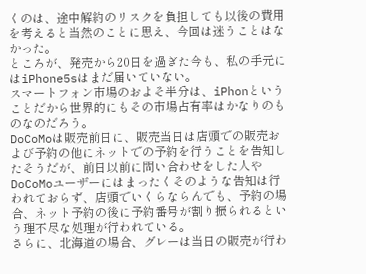くのは、途中解約のリスクを負担しても以後の費用を考えると当然のことに思え、今回は迷うことはなかった。
ところが、発売から20日を過ぎた今も、私の手元にはiPhone5sはまだ届いていない。
スマートフォン市場のおよそ半分は、iPhonということだから世界的にもその市場占有率はかなりのものなのだろう。
DoCoMoは販売前日に、販売当日は店頭での販売および予約の他にネットでの予約を行うことを告知したそうだが、前日以前に問い合わせをした人やDoCoMoユーザーにはまったくそのような告知は行われておらず、店頭でいくらならんでも、予約の場合、ネット予約の後に予約番号が割り振られるという理不尽な処理が行われている。
さらに、北海道の場合、グレーは当日の販売が行わ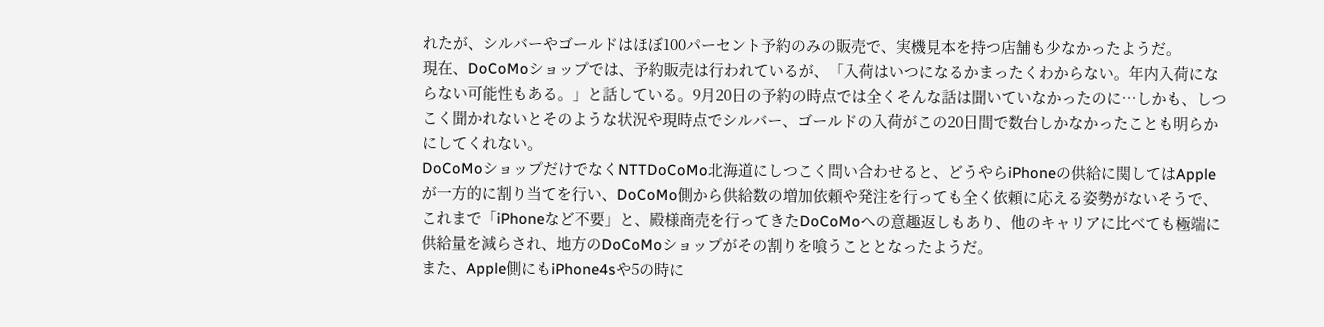れたが、シルバーやゴールドはほぼ100パーセント予約のみの販売で、実機見本を持つ店舗も少なかったようだ。
現在、DoCoMoショップでは、予約販売は行われているが、「入荷はいつになるかまったくわからない。年内入荷にならない可能性もある。」と話している。9月20日の予約の時点では全くそんな話は聞いていなかったのに…しかも、しつこく聞かれないとそのような状況や現時点でシルバー、ゴールドの入荷がこの20日間で数台しかなかったことも明らかにしてくれない。
DoCoMoショップだけでなくNTTDoCoMo北海道にしつこく問い合わせると、どうやらiPhoneの供給に関してはAppleが一方的に割り当てを行い、DoCoMo側から供給数の増加依頼や発注を行っても全く依頼に応える姿勢がないそうで、これまで「iPhoneなど不要」と、殿様商売を行ってきたDoCoMoへの意趣返しもあり、他のキャリアに比べても極端に供給量を減らされ、地方のDoCoMoショップがその割りを喰うこととなったようだ。
また、Apple側にもiPhone4sや5の時に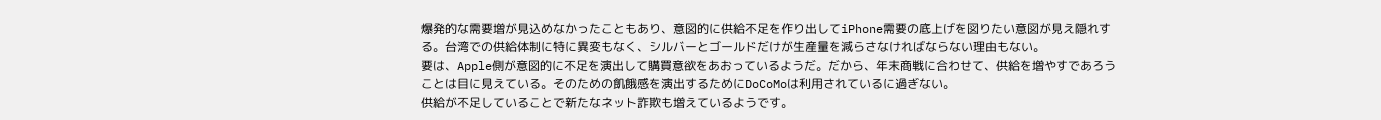爆発的な需要増が見込めなかったこともあり、意図的に供給不足を作り出してiPhone需要の底上げを図りたい意図が見え隠れする。台湾での供給体制に特に異変もなく、シルバーとゴールドだけが生産量を減らさなければならない理由もない。
要は、Apple側が意図的に不足を演出して購買意欲をあおっているようだ。だから、年末商戦に合わせて、供給を増やすであろうことは目に見えている。そのための飢餓感を演出するためにDoCoMoは利用されているに過ぎない。
供給が不足していることで新たなネット詐欺も増えているようです。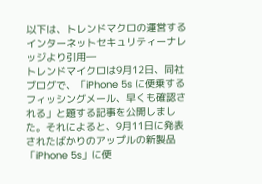以下は、トレンドマクロの運営するインターネットセキュリティーナレッジより引用―
トレンドマイクロは9月12日、同社ブログで、「iPhone 5s に便乗するフィッシングメール、早くも確認される」と題する記事を公開しました。それによると、9月11日に発表されたばかりのアップルの新製品「iPhone 5s」に便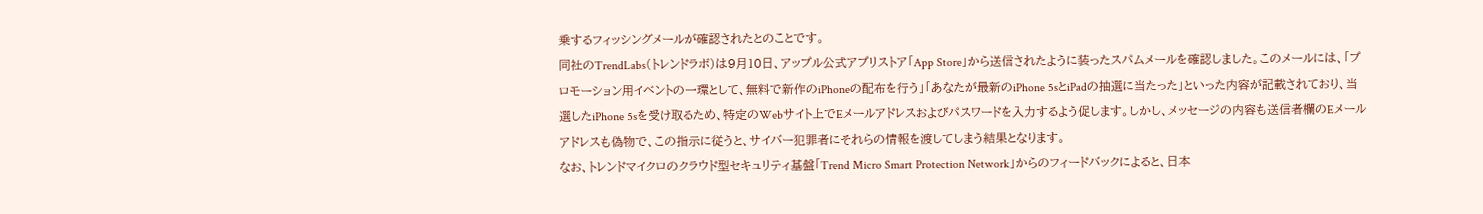乗するフィッシングメールが確認されたとのことです。
同社のTrendLabs(トレンドラボ)は9月10日、アップル公式アプリストア「App Store」から送信されたように装ったスパムメールを確認しました。このメールには、「プロモーション用イベントの一環として、無料で新作のiPhoneの配布を行う」「あなたが最新のiPhone 5sとiPadの抽選に当たった」といった内容が記載されており、当選したiPhone 5sを受け取るため、特定のWebサイト上でEメールアドレスおよびパスワードを入力するよう促します。しかし、メッセージの内容も送信者欄のEメールアドレスも偽物で、この指示に従うと、サイバー犯罪者にそれらの情報を渡してしまう結果となります。
なお、トレンドマイクロのクラウド型セキュリティ基盤「Trend Micro Smart Protection Network」からのフィードバックによると、日本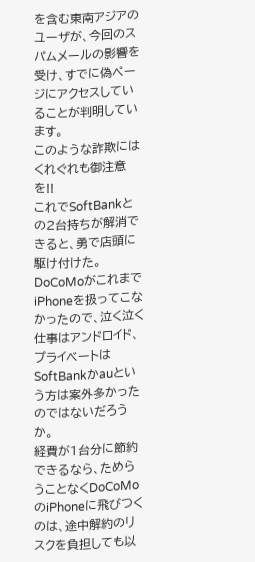を含む東南アジアのユーザが、今回のスパムメールの影響を受け、すでに偽ページにアクセスしていることが判明しています。
このような詐欺にはくれぐれも御注意を!!
これでSoftBankとの2台持ちが解消できると、勇で店頭に駆け付けた。
DoCoMoがこれまでiPhoneを扱ってこなかったので、泣く泣く仕事はアンドロイド、プライベートはSoftBankかauという方は案外多かったのではないだろうか。
経費が1台分に節約できるなら、ためらうことなくDoCoMoのiPhoneに飛びつくのは、途中解約のリスクを負担しても以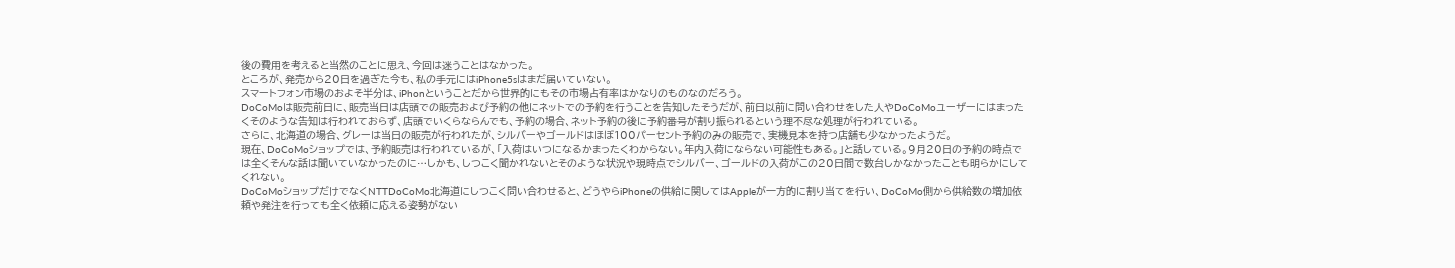後の費用を考えると当然のことに思え、今回は迷うことはなかった。
ところが、発売から20日を過ぎた今も、私の手元にはiPhone5sはまだ届いていない。
スマートフォン市場のおよそ半分は、iPhonということだから世界的にもその市場占有率はかなりのものなのだろう。
DoCoMoは販売前日に、販売当日は店頭での販売および予約の他にネットでの予約を行うことを告知したそうだが、前日以前に問い合わせをした人やDoCoMoユーザーにはまったくそのような告知は行われておらず、店頭でいくらならんでも、予約の場合、ネット予約の後に予約番号が割り振られるという理不尽な処理が行われている。
さらに、北海道の場合、グレーは当日の販売が行われたが、シルバーやゴールドはほぼ100パーセント予約のみの販売で、実機見本を持つ店舗も少なかったようだ。
現在、DoCoMoショップでは、予約販売は行われているが、「入荷はいつになるかまったくわからない。年内入荷にならない可能性もある。」と話している。9月20日の予約の時点では全くそんな話は聞いていなかったのに…しかも、しつこく聞かれないとそのような状況や現時点でシルバー、ゴールドの入荷がこの20日間で数台しかなかったことも明らかにしてくれない。
DoCoMoショップだけでなくNTTDoCoMo北海道にしつこく問い合わせると、どうやらiPhoneの供給に関してはAppleが一方的に割り当てを行い、DoCoMo側から供給数の増加依頼や発注を行っても全く依頼に応える姿勢がない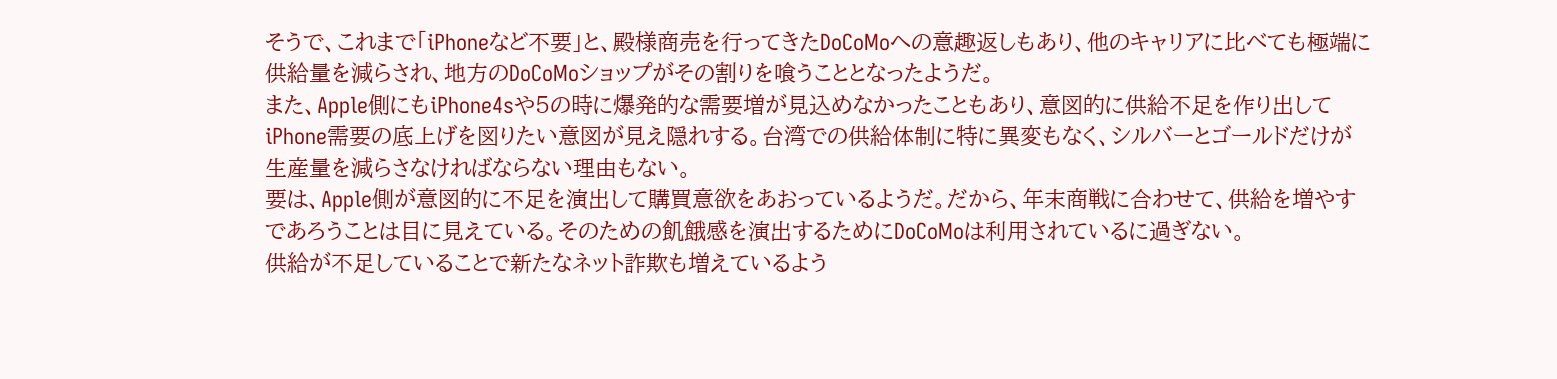そうで、これまで「iPhoneなど不要」と、殿様商売を行ってきたDoCoMoへの意趣返しもあり、他のキャリアに比べても極端に供給量を減らされ、地方のDoCoMoショップがその割りを喰うこととなったようだ。
また、Apple側にもiPhone4sや5の時に爆発的な需要増が見込めなかったこともあり、意図的に供給不足を作り出してiPhone需要の底上げを図りたい意図が見え隠れする。台湾での供給体制に特に異変もなく、シルバーとゴールドだけが生産量を減らさなければならない理由もない。
要は、Apple側が意図的に不足を演出して購買意欲をあおっているようだ。だから、年末商戦に合わせて、供給を増やすであろうことは目に見えている。そのための飢餓感を演出するためにDoCoMoは利用されているに過ぎない。
供給が不足していることで新たなネット詐欺も増えているよう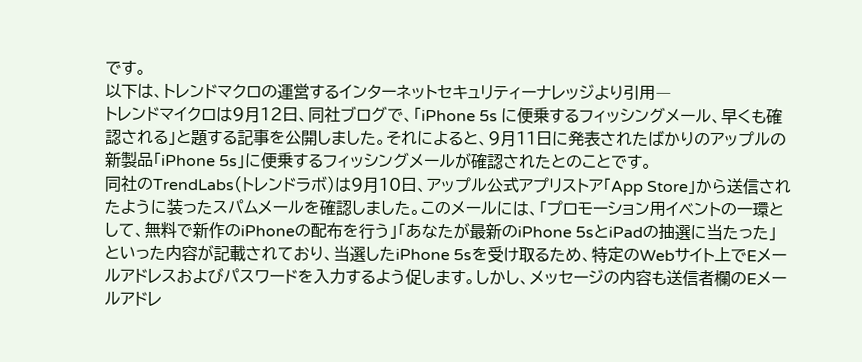です。
以下は、トレンドマクロの運営するインターネットセキュリティーナレッジより引用―
トレンドマイクロは9月12日、同社ブログで、「iPhone 5s に便乗するフィッシングメール、早くも確認される」と題する記事を公開しました。それによると、9月11日に発表されたばかりのアップルの新製品「iPhone 5s」に便乗するフィッシングメールが確認されたとのことです。
同社のTrendLabs(トレンドラボ)は9月10日、アップル公式アプリストア「App Store」から送信されたように装ったスパムメールを確認しました。このメールには、「プロモーション用イベントの一環として、無料で新作のiPhoneの配布を行う」「あなたが最新のiPhone 5sとiPadの抽選に当たった」といった内容が記載されており、当選したiPhone 5sを受け取るため、特定のWebサイト上でEメールアドレスおよびパスワードを入力するよう促します。しかし、メッセージの内容も送信者欄のEメールアドレ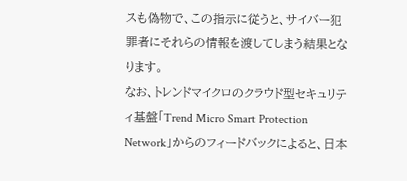スも偽物で、この指示に従うと、サイバー犯罪者にそれらの情報を渡してしまう結果となります。
なお、トレンドマイクロのクラウド型セキュリティ基盤「Trend Micro Smart Protection Network」からのフィードバックによると、日本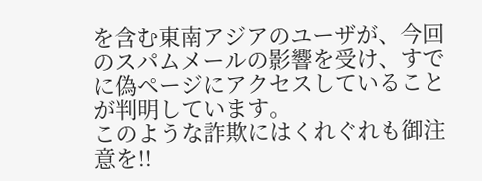を含む東南アジアのユーザが、今回のスパムメールの影響を受け、すでに偽ページにアクセスしていることが判明しています。
このような詐欺にはくれぐれも御注意を!!